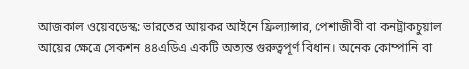আজকাল ওয়েবডেস্ক: ভারতের আয়কর আইনে ফ্রিল্যান্সার, পেশাজীবী বা কনট্রাকচুয়াল আয়ের ক্ষেত্রে সেকশন ৪৪এডিএ একটি অত্যন্ত গুরুত্বপূর্ণ বিধান। অনেক কোম্পানি বা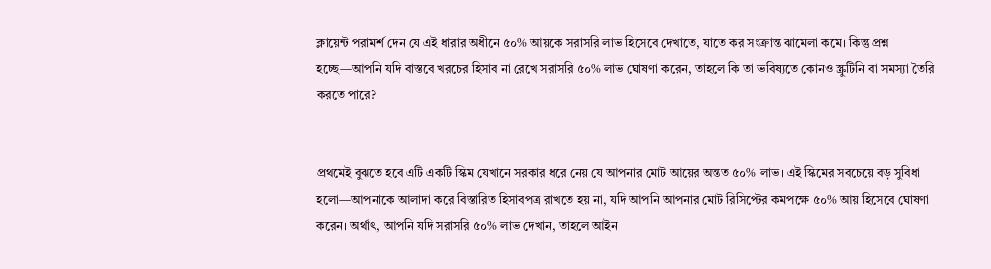ক্লায়েন্ট পরামর্শ দেন যে এই ধারার অধীনে ৫০% আয়কে সরাসরি লাভ হিসেবে দেখাতে, যাতে কর সংক্রান্ত ঝামেলা কমে। কিন্তু প্রশ্ন হচ্ছে—আপনি যদি বাস্তবে খরচের হিসাব না রেখে সরাসরি ৫০% লাভ ঘোষণা করেন, তাহলে কি তা ভবিষ্যতে কোনও স্ক্রুটিনি বা সমস্যা তৈরি করতে পারে?


প্রথমেই বুঝতে হবে এটি একটি স্কিম যেখানে সরকার ধরে নেয় যে আপনার মোট আয়ের অন্তত ৫০% লাভ। এই স্কিমের সবচেয়ে বড় সুবিধা হলো—আপনাকে আলাদা করে বিস্তারিত হিসাবপত্র রাখতে হয় না, যদি আপনি আপনার মোট রিসিপ্টের কমপক্ষে ৫০% আয় হিসেবে ঘোষণা করেন। অর্থাৎ, আপনি যদি সরাসরি ৫০% লাভ দেখান, তাহলে আইন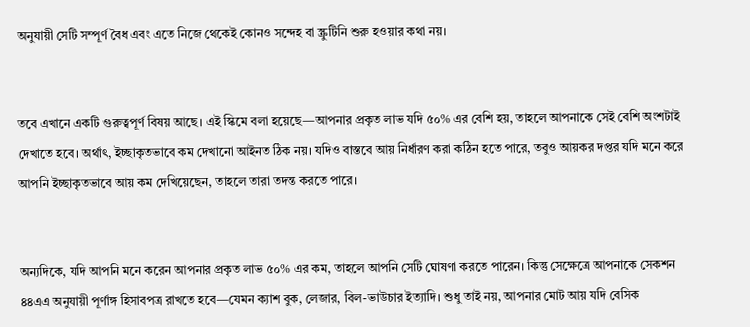অনুযায়ী সেটি সম্পূর্ণ বৈধ এবং এতে নিজে থেকেই কোনও সন্দেহ বা স্ক্রুটিনি শুরু হওয়ার কথা নয়।


তবে এখানে একটি গুরুত্বপূর্ণ বিষয় আছে। এই স্কিমে বলা হয়েছে—আপনার প্রকৃত লাভ যদি ৫০% এর বেশি হয়, তাহলে আপনাকে সেই বেশি অংশটাই দেখাতে হবে। অর্থাৎ, ইচ্ছাকৃতভাবে কম দেখানো আইনত ঠিক নয়। যদিও বাস্তবে আয় নির্ধারণ করা কঠিন হতে পারে, তবুও আয়কর দপ্তর যদি মনে করে আপনি ইচ্ছাকৃতভাবে আয় কম দেখিয়েছেন, তাহলে তারা তদন্ত করতে পারে।


অন্যদিকে, যদি আপনি মনে করেন আপনার প্রকৃত লাভ ৫০% এর কম, তাহলে আপনি সেটি ঘোষণা করতে পারেন। কিন্তু সেক্ষেত্রে আপনাকে সেকশন ৪৪এএ অনুযায়ী পূর্ণাঙ্গ হিসাবপত্র রাখতে হবে—যেমন ক্যাশ বুক, লেজার, বিল-ভাউচার ইত্যাদি। শুধু তাই নয়, আপনার মোট আয় যদি বেসিক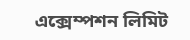এক্সেম্পশন লিমিট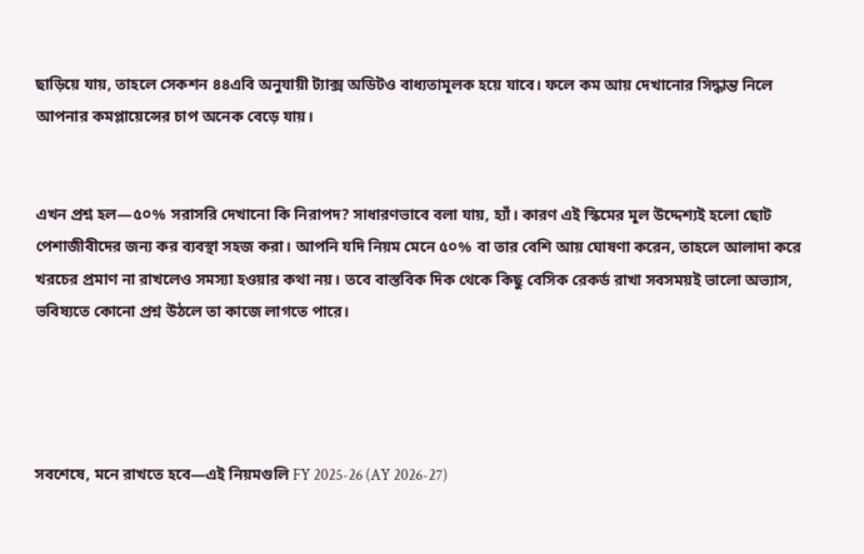ছাড়িয়ে যায়, তাহলে সেকশন ৪৪এবি অনুযায়ী ট্যাক্স অডিটও বাধ্যতামূলক হয়ে যাবে। ফলে কম আয় দেখানোর সিদ্ধান্ত নিলে আপনার কমপ্লায়েন্সের চাপ অনেক বেড়ে যায়।


এখন প্রশ্ন হল—৫০% সরাসরি দেখানো কি নিরাপদ? সাধারণভাবে বলা যায়, হ্যাঁ। কারণ এই স্কিমের মূল উদ্দেশ্যই হলো ছোট পেশাজীবীদের জন্য কর ব্যবস্থা সহজ করা। আপনি যদি নিয়ম মেনে ৫০% বা তার বেশি আয় ঘোষণা করেন, তাহলে আলাদা করে খরচের প্রমাণ না রাখলেও সমস্যা হওয়ার কথা নয়। তবে বাস্তবিক দিক থেকে কিছু বেসিক রেকর্ড রাখা সবসময়ই ভালো অভ্যাস, ভবিষ্যতে কোনো প্রশ্ন উঠলে তা কাজে লাগতে পারে।




সবশেষে, মনে রাখতে হবে—এই নিয়মগুলি FY 2025-26 (AY 2026-27)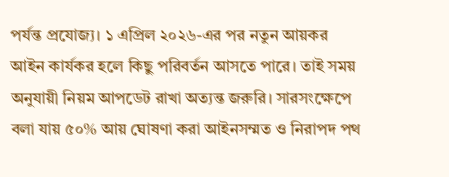পর্যন্ত প্রযোজ্য। ১ এপ্রিল ২০২৬-এর পর নতুন আয়কর আইন কার্যকর হলে কিছু পরিবর্তন আসতে পারে। তাই সময় অনুযায়ী নিয়ম আপডেট রাখা অত্যন্ত জরুরি। সারসংক্ষেপে বলা যায় ৫০% আয় ঘোষণা করা আইনসম্মত ও নিরাপদ পথ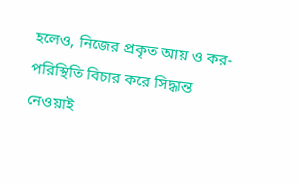হলেও, নিজের প্রকৃত আয় ও কর-পরিস্থিতি বিচার করে সিদ্ধান্ত নেওয়াই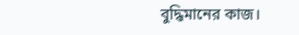বুদ্ধিমানের কাজ।